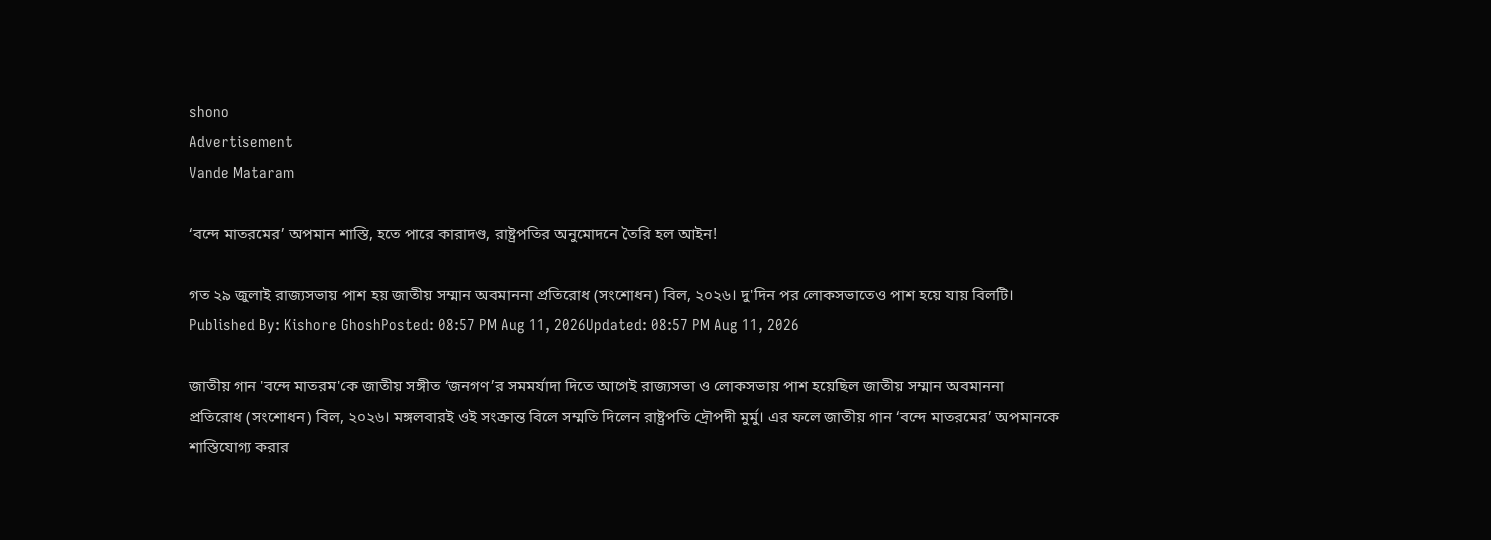shono
Advertisement
Vande Mataram

‘বন্দে মাতরমের’ অপমান শাস্তি, হতে পারে কারাদণ্ড, রাষ্ট্রপতির অনুমোদনে তৈরি হল আইন!

গত ২৯ জুলাই রাজ্যসভায় পাশ হয় জাতীয় সম্মান অবমাননা প্রতিরোধ (সংশোধন) বিল, ২০২৬। দু'দিন পর লোকসভাতেও পাশ হয়ে যায় বিলটি।
Published By: Kishore GhoshPosted: 08:57 PM Aug 11, 2026Updated: 08:57 PM Aug 11, 2026

জাতীয় গান 'বন্দে মাতরম'কে জাতীয় সঙ্গীত ‘জনগণ’র সমমর্যাদা দিতে আগেই রাজ্যসভা ও লোকসভায় পাশ হয়েছিল জাতীয় সম্মান অবমাননা প্রতিরোধ (সংশোধন) বিল, ২০২৬। মঙ্গলবারই ওই সংক্রান্ত বিলে সম্মতি দিলেন রাষ্ট্রপতি দ্রৌপদী মুর্মু। এর ফলে জাতীয় গান ‘বন্দে মাতরমের’ অপমানকে শাস্তিযোগ্য করার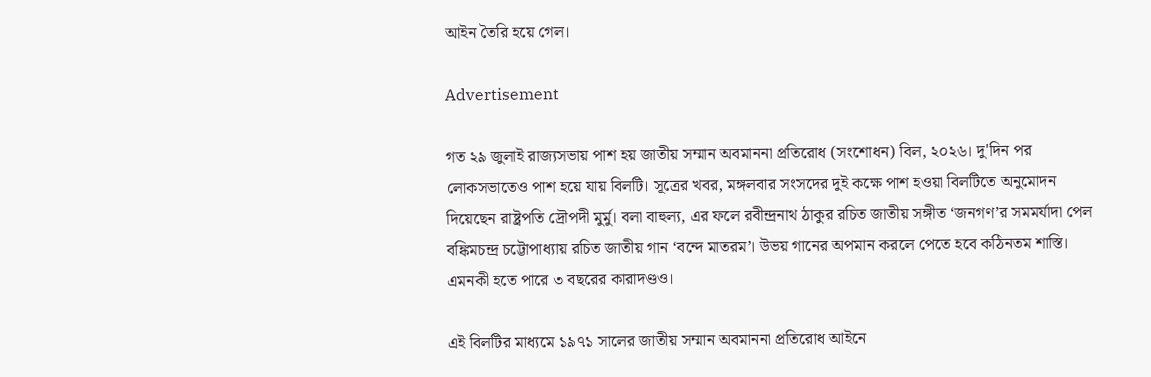আইন তৈরি হয়ে গেল।

Advertisement

গত ২৯ জুলাই রাজ্যসভায় পাশ হয় জাতীয় সম্মান অবমাননা প্রতিরোধ (সংশোধন) বিল, ২০২৬। দু'দিন পর লোকসভাতেও পাশ হয়ে যায় বিলটি। সূত্রের খবর, মঙ্গলবার সংসদের দুই কক্ষে পাশ হওয়া বিলটিতে অনুমোদন দিয়েছেন রাষ্ট্রপতি দ্রৌপদী মুর্মু। বলা বাহুল্য, এর ফলে রবীন্দ্রনাথ ঠাকুর রচিত জাতীয় সঙ্গীত ‘জনগণ’র সমমর্যাদা পেল বঙ্কিমচন্দ্র চট্টোপাধ্যায় রচিত জাতীয় গান ‘বন্দে মাতরম’। উভয় গানের অপমান করলে পেতে হবে কঠিনতম শাস্তি। এমনকী হতে পারে ৩ বছরের কারাদণ্ডও।

এই বিলটির মাধ্যমে ১৯৭১ সালের জাতীয় সম্মান অবমাননা প্রতিরোধ আইনে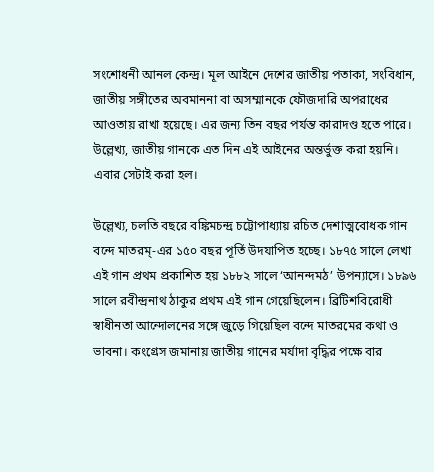সংশোধনী আনল কেন্দ্র। মূল আইনে দেশের জাতীয় পতাকা, সংবিধান, জাতীয় সঙ্গীতের অবমাননা বা অসম্মানকে ফৌজদারি অপরাধের আওতায় রাখা হয়েছে। এর জন্য তিন বছর পর্যন্ত কারাদণ্ড হতে পারে। উল্লেখ্য, জাতীয় গানকে এত দিন এই আইনের অন্তর্ভুক্ত করা হয়নি। এবার সেটাই করা হল।

উল্লেখ্য, চলতি বছরে বঙ্কিমচন্দ্র চট্টোপাধ্যায় রচিত দেশাত্মবোধক গান বন্দে মাতরম্‌-এর ১৫০ বছর পূর্তি উদযাপিত হচ্ছে। ১৮৭৫ সালে লেখা এই গান প্রথম প্রকাশিত হয় ১৮৮২ সালে ‘আনন্দমঠ’ উপন্যাসে। ১৮৯৬ সালে রবীন্দ্রনাথ ঠাকুর প্রথম এই গান গেয়েছিলেন। ব্রিটিশবিরোধী স্বাধীনতা আন্দোলনের সঙ্গে জুড়ে গিয়েছিল বন্দে মাতরমের কথা ও ভাবনা। কংগ্রেস জমানায় জাতীয় গানের মর্যাদা বৃদ্ধির পক্ষে বার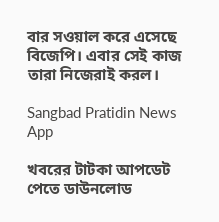বার সওয়াল করে এসেছে বিজেপি। এবার সেই কাজ তারা নিজেরাই করল।

Sangbad Pratidin News App

খবরের টাটকা আপডেট পেতে ডাউনলোড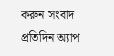করুন সংবাদ প্রতিদিন অ্যাপ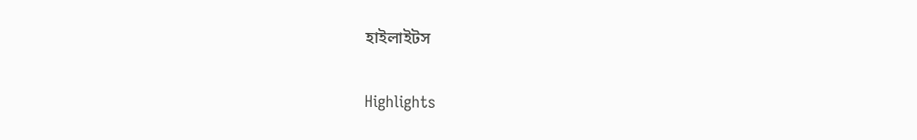হাইলাইটস

Highlights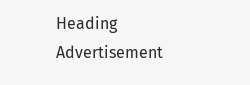Heading
Advertisement